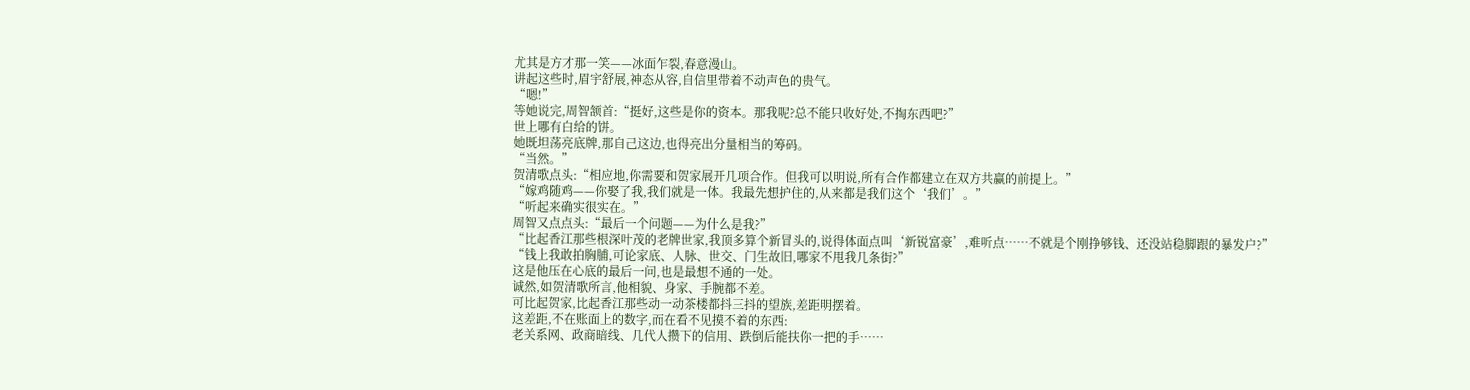尤其是方才那一笑——冰面乍裂,春意漫山。
讲起这些时,眉宇舒展,神态从容,自信里带着不动声色的贵气。
“嗯!”
等她说完,周智颔首:“挺好,这些是你的资本。那我呢?总不能只收好处,不掏东西吧?”
世上哪有白给的饼。
她既坦荡亮底牌,那自己这边,也得亮出分量相当的筹码。
“当然。”
贺清歌点头:“相应地,你需要和贺家展开几项合作。但我可以明说,所有合作都建立在双方共赢的前提上。”
“嫁鸡随鸡——你娶了我,我们就是一体。我最先想护住的,从来都是我们这个‘我们’。”
“听起来确实很实在。”
周智又点点头:“最后一个问题——为什么是我?”
“比起香江那些根深叶茂的老牌世家,我顶多算个新冒头的,说得体面点叫‘新锐富豪’,难听点……不就是个刚挣够钱、还没站稳脚跟的暴发户?”
“钱上我敢拍胸脯,可论家底、人脉、世交、门生故旧,哪家不甩我几条街?”
这是他压在心底的最后一问,也是最想不通的一处。
诚然,如贺清歌所言,他相貌、身家、手腕都不差。
可比起贺家,比起香江那些动一动茶楼都抖三抖的望族,差距明摆着。
这差距,不在账面上的数字,而在看不见摸不着的东西:
老关系网、政商暗线、几代人攒下的信用、跌倒后能扶你一把的手……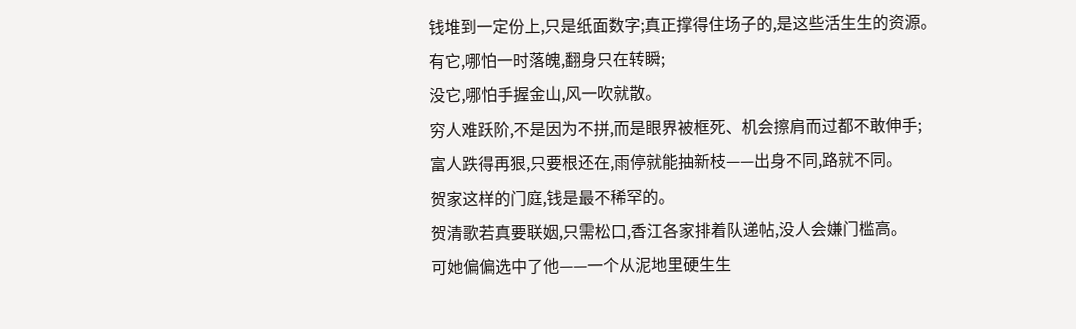钱堆到一定份上,只是纸面数字;真正撑得住场子的,是这些活生生的资源。
有它,哪怕一时落魄,翻身只在转瞬;
没它,哪怕手握金山,风一吹就散。
穷人难跃阶,不是因为不拼,而是眼界被框死、机会擦肩而过都不敢伸手;
富人跌得再狠,只要根还在,雨停就能抽新枝——出身不同,路就不同。
贺家这样的门庭,钱是最不稀罕的。
贺清歌若真要联姻,只需松口,香江各家排着队递帖,没人会嫌门槛高。
可她偏偏选中了他——一个从泥地里硬生生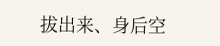拔出来、身后空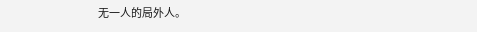无一人的局外人。